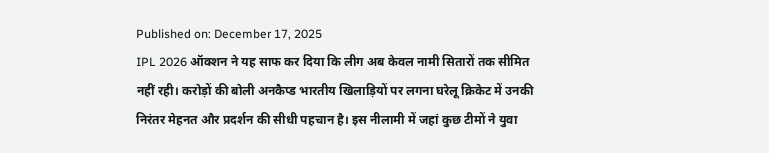Published on: December 17, 2025
IPL 2026 ऑक्शन ने यह साफ कर दिया कि लीग अब केवल नामी सितारों तक सीमित नहीं रही। करोड़ों की बोली अनकैप्ड भारतीय खिलाड़ियों पर लगना घरेलू क्रिकेट में उनकी निरंतर मेहनत और प्रदर्शन की सीधी पहचान है। इस नीलामी में जहां कुछ टीमों ने युवा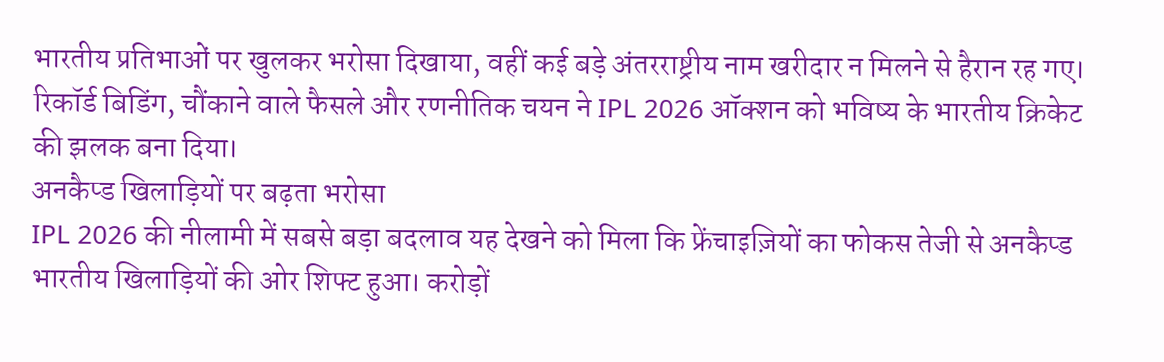भारतीय प्रतिभाओं पर खुलकर भरोसा दिखाया, वहीं कई बड़े अंतरराष्ट्रीय नाम खरीदार न मिलने से हैरान रह गए। रिकॉर्ड बिडिंग, चौंकाने वाले फैसले और रणनीतिक चयन ने IPL 2026 ऑक्शन को भविष्य के भारतीय क्रिकेट की झलक बना दिया।
अनकैप्ड खिलाड़ियों पर बढ़ता भरोसा
IPL 2026 की नीलामी में सबसे बड़ा बदलाव यह देखने को मिला कि फ्रेंचाइज़ियों का फोकस तेजी से अनकैप्ड भारतीय खिलाड़ियों की ओर शिफ्ट हुआ। करोड़ों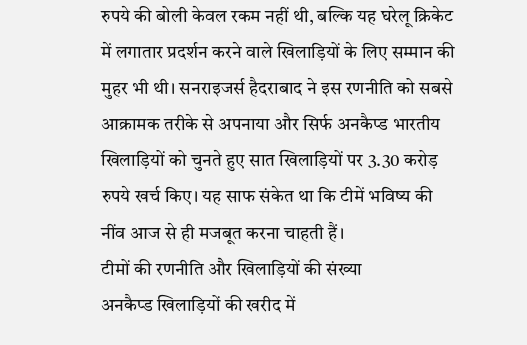रुपये की बोली केवल रकम नहीं थी, बल्कि यह घरेलू क्रिकेट में लगातार प्रदर्शन करने वाले खिलाड़ियों के लिए सम्मान की मुहर भी थी। सनराइजर्स हैदराबाद ने इस रणनीति को सबसे आक्रामक तरीके से अपनाया और सिर्फ अनकैप्ड भारतीय खिलाड़ियों को चुनते हुए सात खिलाड़ियों पर 3.30 करोड़ रुपये खर्च किए। यह साफ संकेत था कि टीमें भविष्य की नींव आज से ही मजबूत करना चाहती हैं।
टीमों की रणनीति और खिलाड़ियों की संख्या
अनकैप्ड खिलाड़ियों की खरीद में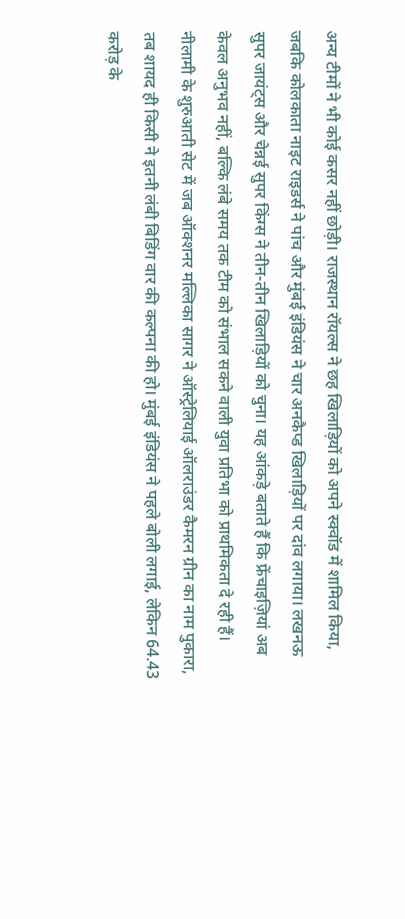अन्य टीमों ने भी कोई कसर नहीं छोड़ी। राजस्थान रॉयल्स ने छह खिलाड़ियों को अपने स्क्वॉड में शामिल किया, जबकि कोलकाता नाइट राइडर्स ने पांच और मुंबई इंडियंस ने चार अनकैप्ड खिलाड़ियों पर दांव लगाया। लखनऊ सुपर जायंट्स और चेन्नई सुपर किंग्स ने तीन-तीन खिलाड़ियों को चुना। यह आंकड़े बताते हैं कि फ्रेंचाइज़ियां अब केवल अनुभव नहीं, बल्कि लंबे समय तक टीम को संभाल सकने वाली युवा प्रतिभा को प्राथमिकता दे रही हैं।
नीलामी के शुरुआती सेट में जब ऑक्शनर मल्लिका सागर ने ऑस्ट्रेलियाई ऑलराउंडर कैमरन ग्रीन का नाम पुकारा, तब शायद ही किसी ने इतनी लंबी बिडिंग वार की कल्पना की हो। मुंबई इंडियंस ने पहले बोली लगाई, लेकिन 64.43 करोड़ के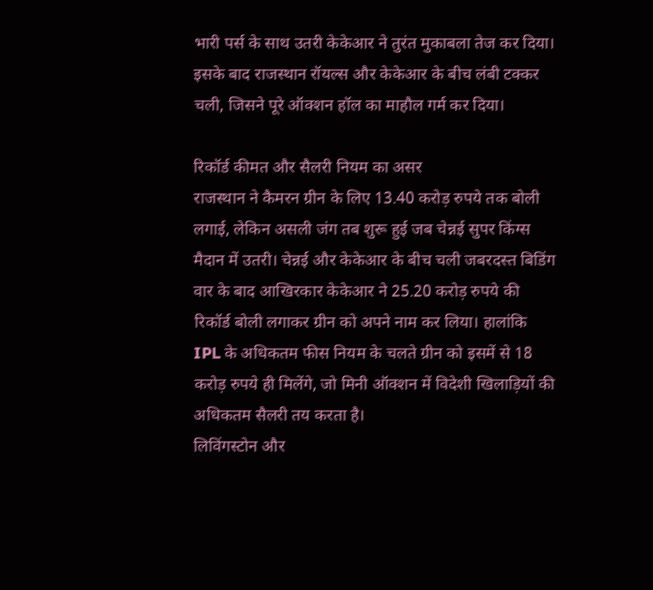भारी पर्स के साथ उतरी केकेआर ने तुरंत मुकाबला तेज कर दिया। इसके बाद राजस्थान रॉयल्स और केकेआर के बीच लंबी टक्कर चली, जिसने पूरे ऑक्शन हॉल का माहौल गर्म कर दिया।

रिकॉर्ड कीमत और सैलरी नियम का असर
राजस्थान ने कैमरन ग्रीन के लिए 13.40 करोड़ रुपये तक बोली लगाई, लेकिन असली जंग तब शुरू हुई जब चेन्नई सुपर किंग्स मैदान में उतरी। चेन्नई और केकेआर के बीच चली जबरदस्त बिडिंग वार के बाद आखिरकार केकेआर ने 25.20 करोड़ रुपये की रिकॉर्ड बोली लगाकर ग्रीन को अपने नाम कर लिया। हालांकि IPL के अधिकतम फीस नियम के चलते ग्रीन को इसमें से 18 करोड़ रुपये ही मिलेंगे, जो मिनी ऑक्शन में विदेशी खिलाड़ियों की अधिकतम सैलरी तय करता है।
लिविंगस्टोन और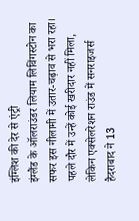इंग्लिश की देर से एंट्री
इंग्लैंड के ऑलराउंडर लियाम लिविंगस्टोन का सफर इस नीलामी में उतार-चढ़ाव से भरा रहा। पहले दौर में उन्हें कोई खरीदार नहीं मिला, लेकिन एक्सेलरेशन राउंड में सनराइजर्स हैदराबाद ने 13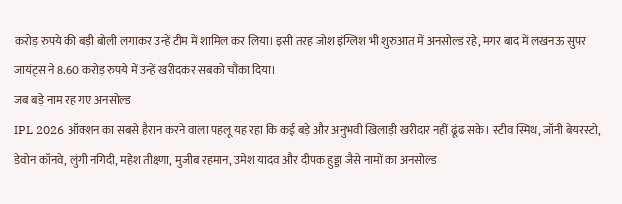करोड़ रुपये की बड़ी बोली लगाकर उन्हें टीम में शामिल कर लिया। इसी तरह जोश इंग्लिश भी शुरुआत में अनसोल्ड रहे, मगर बाद में लखनऊ सुपर जायंट्स ने 8.60 करोड़ रुपये में उन्हें खरीदकर सबको चौंका दिया।
जब बड़े नाम रह गए अनसोल्ड
IPL 2026 ऑक्शन का सबसे हैरान करने वाला पहलू यह रहा कि कई बड़े और अनुभवी खिलाड़ी खरीदार नहीं ढूंढ सके। स्टीव स्मिथ, जॉनी बेयरस्टो, डेवोन कॉनवे, लुंगी नगिदी, महेश तीक्ष्णा, मुजीब रहमान, उमेश यादव और दीपक हुड्डा जैसे नामों का अनसोल्ड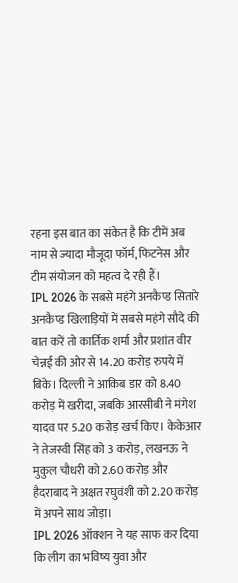रहना इस बात का संकेत है कि टीमें अब नाम से ज्यादा मौजूदा फॉर्म, फिटनेस और टीम संयोजन को महत्व दे रही हैं।
IPL 2026 के सबसे महंगे अनकैप्ड सितारे
अनकैप्ड खिलाड़ियों में सबसे महंगे सौदे की बात करें तो कार्तिक शर्मा और प्रशांत वीर चेन्नई की ओर से 14.20 करोड़ रुपये में बिके। दिल्ली ने आकिब डार को 8.40 करोड़ में खरीदा, जबकि आरसीबी ने मंगेश यादव पर 5.20 करोड़ खर्च किए। केकेआर ने तेजस्वी सिंह को 3 करोड़, लखनऊ ने मुकुल चौधरी को 2.60 करोड़ और हैदराबाद ने अक्षत रघुवंशी को 2.20 करोड़ में अपने साथ जोड़ा।
IPL 2026 ऑक्शन ने यह साफ कर दिया कि लीग का भविष्य युवा और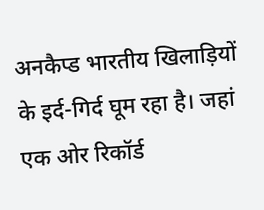अनकैप्ड भारतीय खिलाड़ियों के इर्द-गिर्द घूम रहा है। जहां एक ओर रिकॉर्ड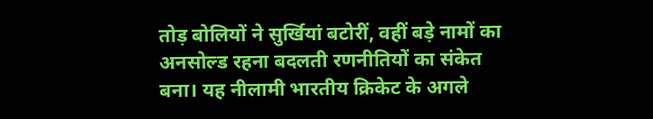तोड़ बोलियों ने सुर्खियां बटोरीं, वहीं बड़े नामों का अनसोल्ड रहना बदलती रणनीतियों का संकेत बना। यह नीलामी भारतीय क्रिकेट के अगले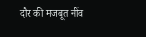दौर की मजबूत नींव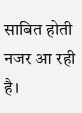साबित होती नजर आ रही है।